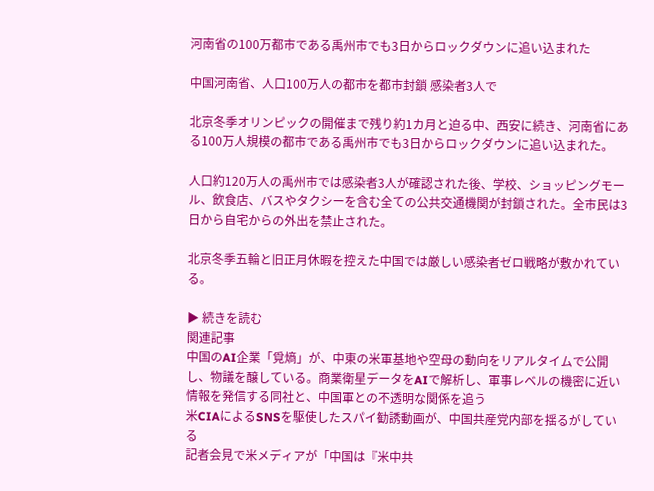河南省の100万都市である禹州市でも3日からロックダウンに追い込まれた

中国河南省、人口100万人の都市を都市封鎖 感染者3人で

北京冬季オリンピックの開催まで残り約1カ月と迫る中、西安に続き、河南省にある100万人規模の都市である禹州市でも3日からロックダウンに追い込まれた。

人口約120万人の禹州市では感染者3人が確認された後、学校、ショッピングモール、飲食店、バスやタクシーを含む全ての公共交通機関が封鎖された。全市民は3日から自宅からの外出を禁止された。

北京冬季五輪と旧正月休暇を控えた中国では厳しい感染者ゼロ戦略が敷かれている。

▶ 続きを読む
関連記事
中国のAI企業「覓熵」が、中東の米軍基地や空母の動向をリアルタイムで公開し、物議を醸している。商業衛星データをAIで解析し、軍事レベルの機密に近い情報を発信する同社と、中国軍との不透明な関係を追う
米CIAによるSNSを駆使したスパイ勧誘動画が、中国共産党内部を揺るがしている
記者会見で米メディアが「中国は『米中共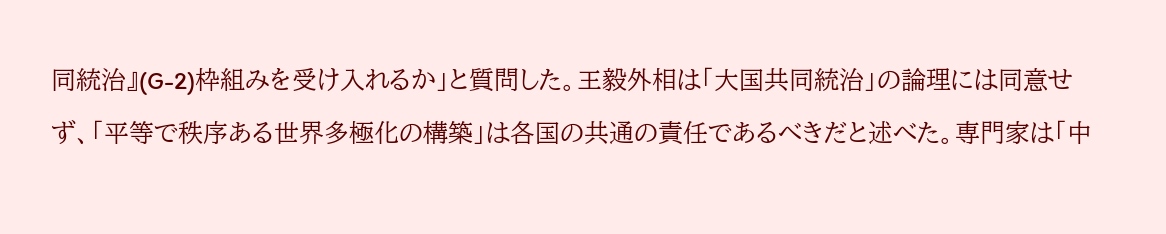同統治』(G-2)枠組みを受け入れるか」と質問した。王毅外相は「大国共同統治」の論理には同意せず、「平等で秩序ある世界多極化の構築」は各国の共通の責任であるべきだと述べた。専門家は「中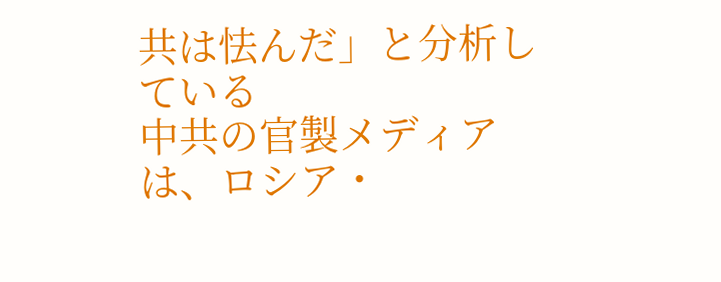共は怯んだ」と分析している
中共の官製メディアは、ロシア・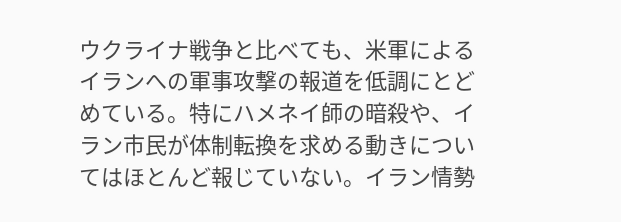ウクライナ戦争と比べても、米軍によるイランへの軍事攻撃の報道を低調にとどめている。特にハメネイ師の暗殺や、イラン市民が体制転換を求める動きについてはほとんど報じていない。イラン情勢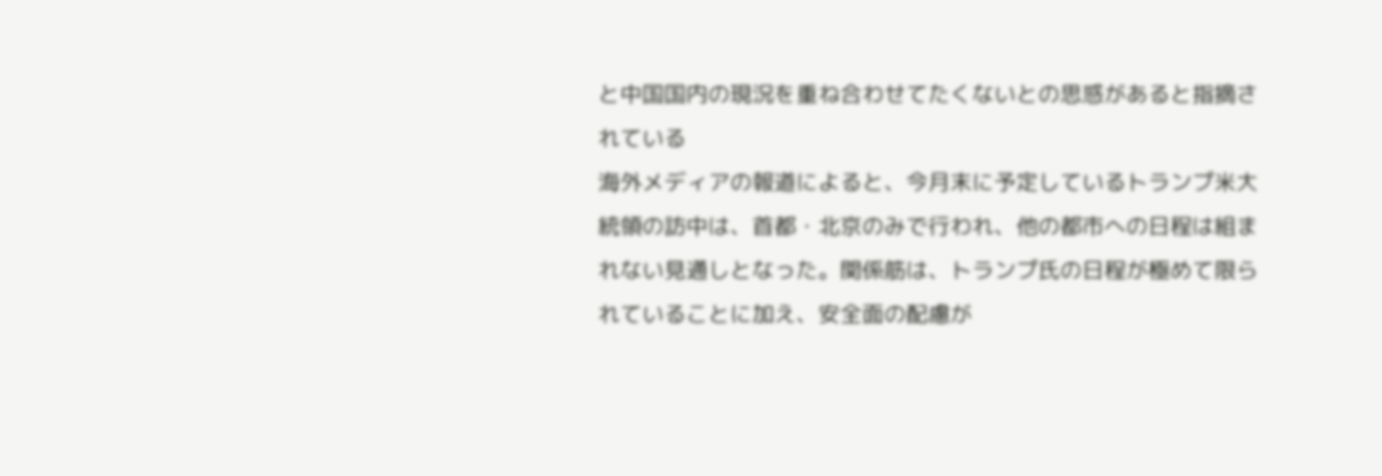と中国国内の現況を重ね合わせてたくないとの思惑があると指摘されている
海外メディアの報道によると、今月末に予定しているトランプ米大統領の訪中は、首都・北京のみで行われ、他の都市への日程は組まれない見通しとなった。関係筋は、トランプ氏の日程が極めて限られていることに加え、安全面の配慮が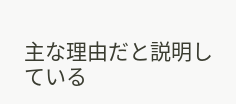主な理由だと説明している